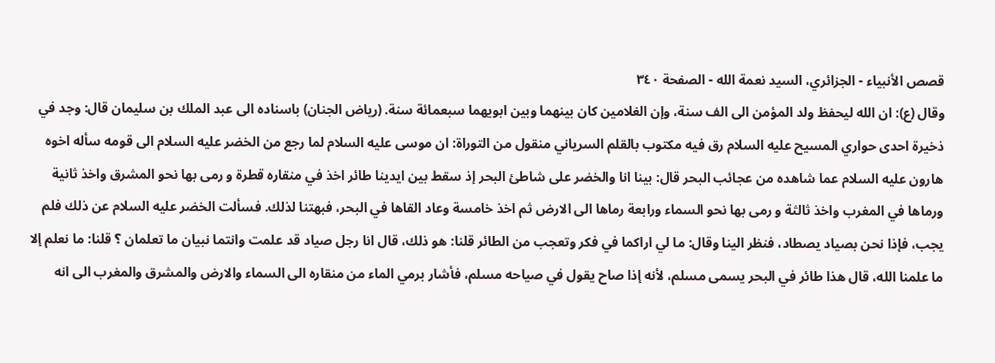قصص الأنبياء - الجزائري، السيد نعمة الله - الصفحة ٣٤٠
وقال (ع): ان الله ليحفظ ولد المؤمن الى الف سنة، وإن الغلامين كان بينهما وبين ابويهما سبعمائة سنة. (رياض الجنان) باسناده الى عبد الملك بن سليمان قال: وجد في ذخيرة احدى حواري المسيح عليه السلام رق فيه مكتوب بالقلم السرياني منقول من التوراة: ان موسى عليه السلام لما رجع من الخضر عليه السلام الى قومه سأله اخوه هارون عليه السلام عما شاهده من عجائب البحر قال: بينا انا والخضر على شاطئ البحر إذ سقط بين ايدينا طائر اخذ في منقاره قطرة و رمى بها نحو المشرق واخذ ثانية ورماها في المغرب واخذ ثالثة و رمى بها نحو السماء ورابعة رماها الى الارض ثم اخذ خامسة وعاد القاها في البحر، فبهتنا لذلك. فسألت الخضر عليه السلام عن ذلك فلم يجب، فإذا نحن بصياد يصطاد، فنظر الينا وقال: ما لي اراكما في فكر وتعجب من الطائر قلنا: هو ذلك، قال انا رجل صياد قد علمت وانتما نبيان ما تعلمان ؟ قلنا: ما نعلم إلا ما علمنا الله، قال هذا طائر في البحر يسمى مسلم، لأنه إذا صاح يقول في صياحه مسلم، فأشار برمي الماء من منقاره الى السماء والارض والمشرق والمغرب الى انه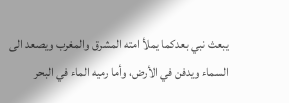يبعث نبي بعدكما يملأ امته المشرق والمغرب ويصعد الى السماء ويدفن في الأرض، وأما رميه الماء في البحر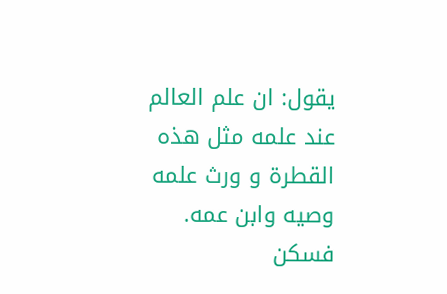يقول: ان علم العالم عند علمه مثل هذه القطرة و ورث علمه وصيه وابن عمه. فسكن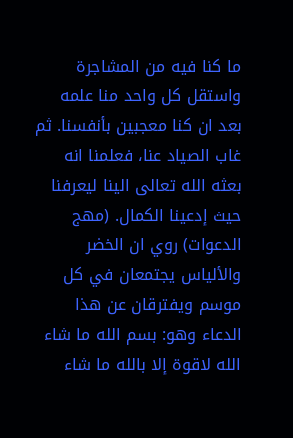ما كنا فيه من المشاجرة واستقل كل واحد منا علمه بعد ان كنا معجبين بأنفسنا. ثم غاب الصياد عنا، فعلمنا انه بعثه الله تعالى الينا ليعرفنا حيث إدعينا الكمال. (مهج الدعوات) روي ان الخضر والألياس يجتمعان في كل موسم ويفترقان عن هذا الدعاء وهو: بسم الله ما شاء الله لاقوة إلا بالله ما شاء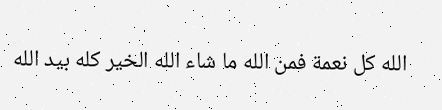الله كل نعمة فمن الله ما شاء الله الخير كله بيد الله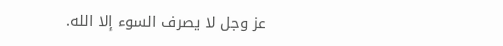عز وجل لا يصرف السوء إلا الله.